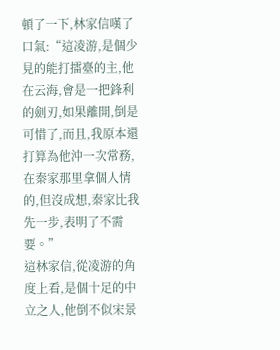頓了一下,林家信嘆了口氣:“這凌游,是個少見的能打擂臺的主,他在云海,會是一把鋒利的劍刃,如果離開,倒是可惜了,而且,我原本還打算為他沖一次常務,在秦家那里拿個人情的,但沒成想,秦家比我先一步,表明了不需要。”
這林家信,從凌游的角度上看,是個十足的中立之人,他倒不似宋景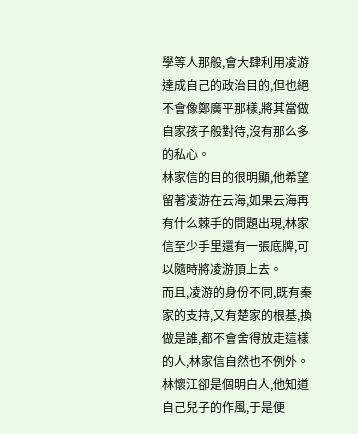學等人那般,會大肆利用凌游達成自己的政治目的,但也絕不會像鄭廣平那樣,將其當做自家孩子般對待,沒有那么多的私心。
林家信的目的很明顯,他希望留著凌游在云海,如果云海再有什么棘手的問題出現,林家信至少手里還有一張底牌,可以隨時將凌游頂上去。
而且,凌游的身份不同,既有秦家的支持,又有楚家的根基,換做是誰,都不會舍得放走這樣的人,林家信自然也不例外。
林懷江卻是個明白人,他知道自己兒子的作風,于是便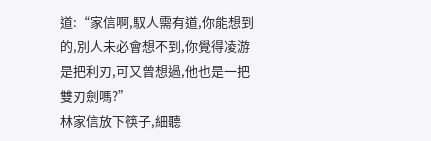道:“家信啊,馭人需有道,你能想到的,別人未必會想不到,你覺得凌游是把利刃,可又曾想過,他也是一把雙刃劍嗎?”
林家信放下筷子,細聽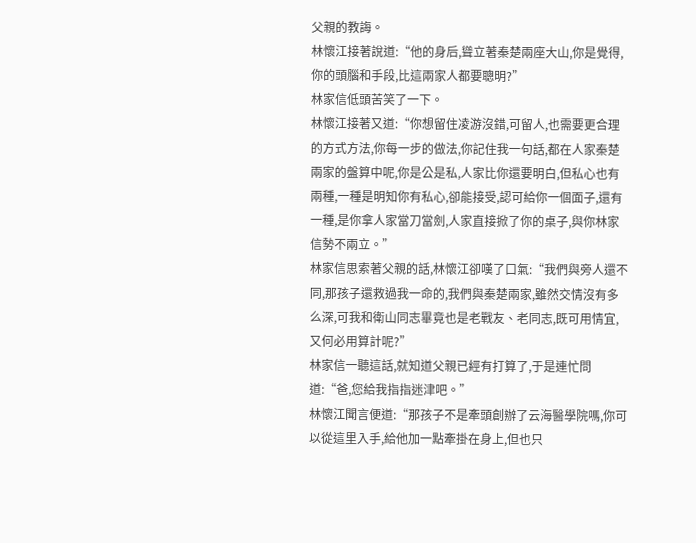父親的教誨。
林懷江接著說道:“他的身后,聳立著秦楚兩座大山,你是覺得,你的頭腦和手段,比這兩家人都要聰明?”
林家信低頭苦笑了一下。
林懷江接著又道:“你想留住凌游沒錯,可留人,也需要更合理的方式方法,你每一步的做法,你記住我一句話,都在人家秦楚兩家的盤算中呢,你是公是私,人家比你還要明白,但私心也有兩種,一種是明知你有私心,卻能接受,認可給你一個面子,還有一種,是你拿人家當刀當劍,人家直接掀了你的桌子,與你林家信勢不兩立。”
林家信思索著父親的話,林懷江卻嘆了口氣:“我們與旁人還不同,那孩子還救過我一命的,我們與秦楚兩家,雖然交情沒有多么深,可我和衛山同志畢竟也是老戰友、老同志,既可用情宜,又何必用算計呢?”
林家信一聽這話,就知道父親已經有打算了,于是連忙問道:“爸,您給我指指迷津吧。”
林懷江聞言便道:“那孩子不是牽頭創辦了云海醫學院嗎,你可以從這里入手,給他加一點牽掛在身上,但也只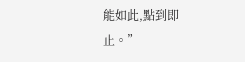能如此,點到即止。”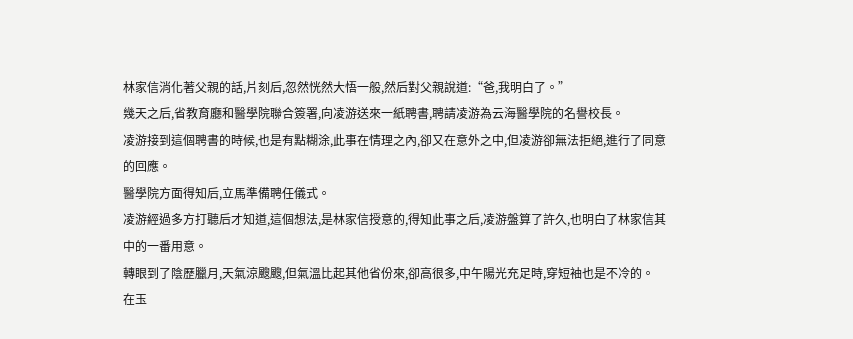林家信消化著父親的話,片刻后,忽然恍然大悟一般,然后對父親說道:“爸,我明白了。”
幾天之后,省教育廳和醫學院聯合簽署,向凌游送來一紙聘書,聘請凌游為云海醫學院的名譽校長。
凌游接到這個聘書的時候,也是有點糊涂,此事在情理之內,卻又在意外之中,但凌游卻無法拒絕,進行了同意的回應。
醫學院方面得知后,立馬準備聘任儀式。
凌游經過多方打聽后才知道,這個想法,是林家信授意的,得知此事之后,凌游盤算了許久,也明白了林家信其中的一番用意。
轉眼到了陰歷臘月,天氣涼颼颼,但氣溫比起其他省份來,卻高很多,中午陽光充足時,穿短袖也是不冷的。
在玉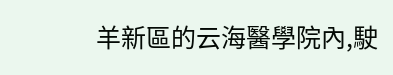羊新區的云海醫學院內,駛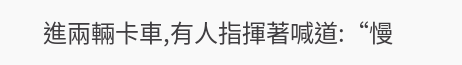進兩輛卡車,有人指揮著喊道:“慢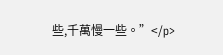些,千萬慢一些。”</p>